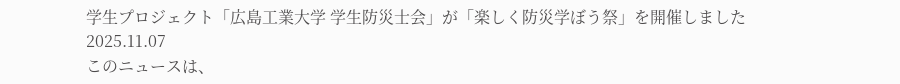学生プロジェクト「広島工業大学 学生防災士会」が「楽しく防災学ぼう祭」を開催しました
2025.11.07
このニュースは、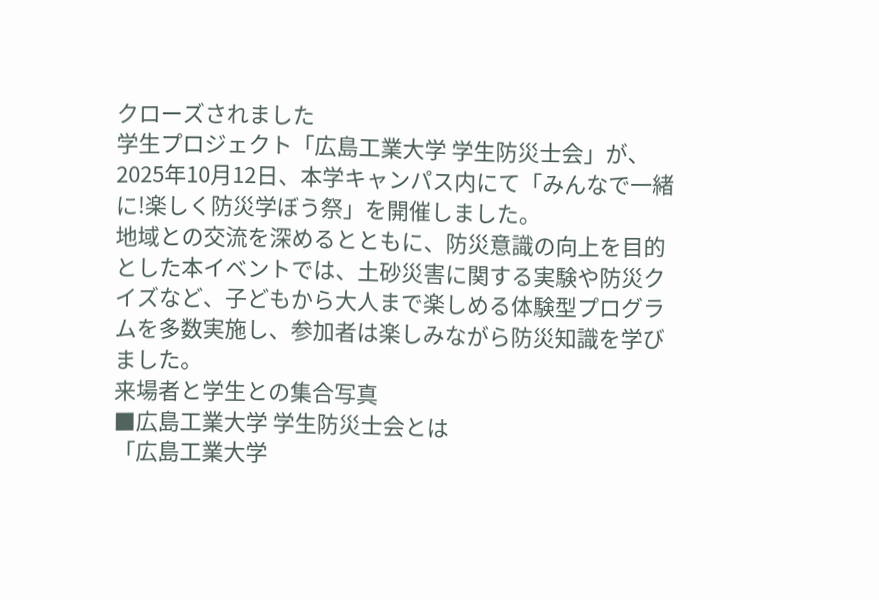クローズされました
学生プロジェクト「広島工業大学 学生防災士会」が、2025年10月12日、本学キャンパス内にて「みんなで一緒に!楽しく防災学ぼう祭」を開催しました。
地域との交流を深めるとともに、防災意識の向上を目的とした本イベントでは、土砂災害に関する実験や防災クイズなど、子どもから大人まで楽しめる体験型プログラムを多数実施し、参加者は楽しみながら防災知識を学びました。
来場者と学生との集合写真
■広島工業大学 学生防災士会とは
「広島工業大学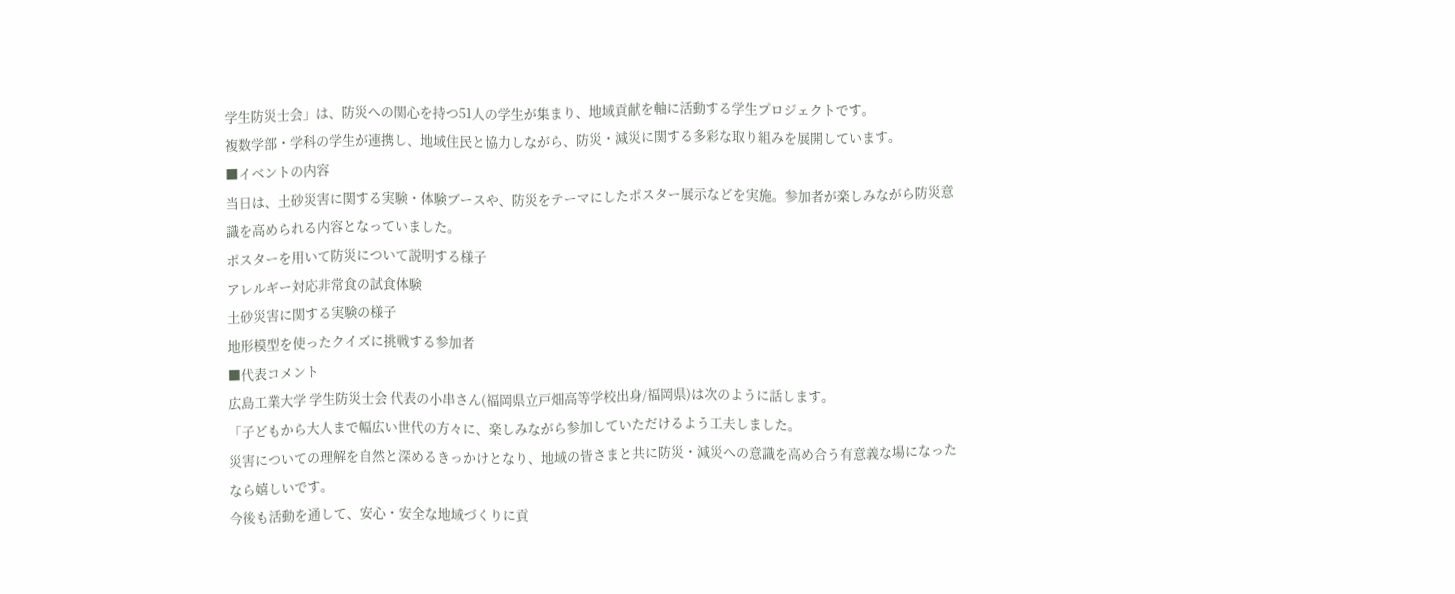学生防災士会」は、防災への関心を持つ51人の学生が集まり、地域貢献を軸に活動する学生プロジェクトです。
複数学部・学科の学生が連携し、地域住民と協力しながら、防災・減災に関する多彩な取り組みを展開しています。
■イベントの内容
当日は、土砂災害に関する実験・体験ブースや、防災をテーマにしたポスター展示などを実施。参加者が楽しみながら防災意識を高められる内容となっていました。
ポスターを用いて防災について説明する様子
アレルギー対応非常食の試食体験
土砂災害に関する実験の様子
地形模型を使ったクイズに挑戦する参加者
■代表コメント
広島工業大学 学生防災士会 代表の小串さん(福岡県立戸畑高等学校出身/福岡県)は次のように話します。
「子どもから大人まで幅広い世代の方々に、楽しみながら参加していただけるよう工夫しました。
災害についての理解を自然と深めるきっかけとなり、地域の皆さまと共に防災・減災への意識を高め合う有意義な場になったなら嬉しいです。
今後も活動を通して、安心・安全な地域づくりに貢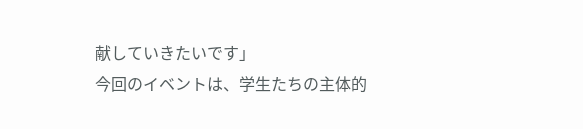献していきたいです」
今回のイベントは、学生たちの主体的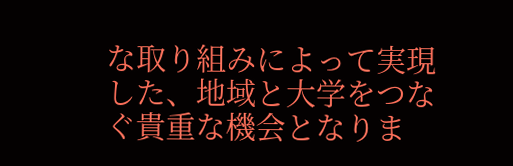な取り組みによって実現した、地域と大学をつなぐ貴重な機会となりま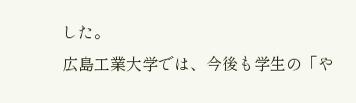した。
広島工業大学では、今後も学生の「や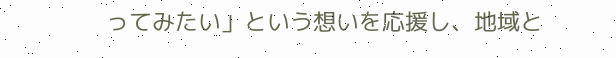ってみたい」という想いを応援し、地域と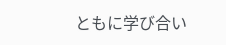ともに学び合い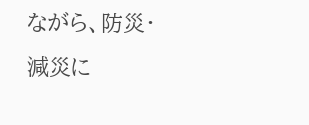ながら、防災・減災に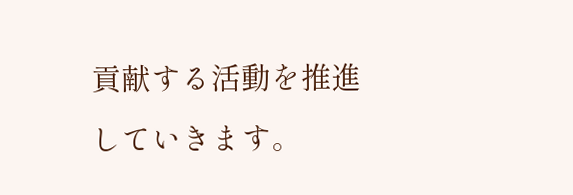貢献する活動を推進していきます。